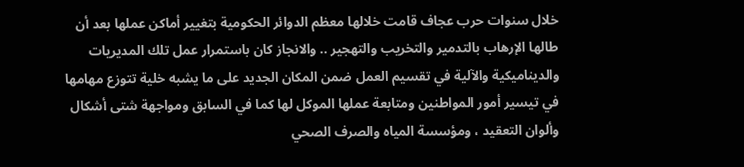خلال سنوات حرب عجاف قامت خلالها معظم الدوائر الحكومية بتغيير أماكن عملها بعد أن طالها الإرهاب بالتدمير والتخريب والتهجير .. والانجاز كان باستمرار عمل تلك المديريات والديناميكية والآلية في تقسيم العمل ضمن المكان الجديد على ما يشبه خلية تتوزع مهامها في تيسير أمور المواطنين ومتابعة عملها الموكل لها كما في السابق ومواجهة شتى أشكال وألوان التعقيد ، ومؤسسة المياه والصرف الصحي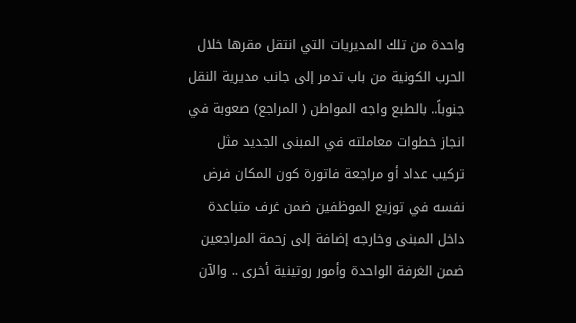واحدة من تلك المديريات التي انتقل مقرها خلال الحرب الكونية من باب تدمر إلى جانب مديرية النقل جنوباً.. بالطبع واجه المواطن ( المراجع) صعوبة في انجاز خطوات معاملته في المبنى الجديد مثل تركيب عداد أو مراجعة فاتورة كون المكان فرض نفسه في توزيع الموظفين ضمن غرف متباعدة داخل المبنى وخارجه إضافة إلى زحمة المراجعين ضمن الغرفة الواحدة وأمور روتينية أخرى .. والآن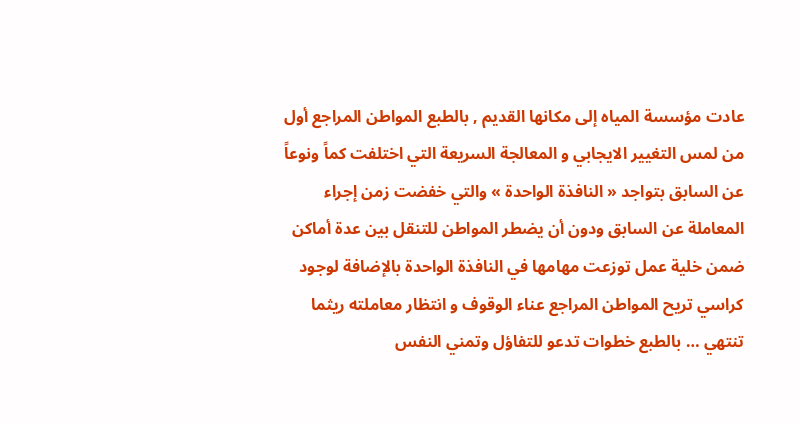عادت مؤسسة المياه إلى مكانها القديم , بالطبع المواطن المراجع أول من لمس التغيير الايجابي و المعالجة السريعة التي اختلفت كماً ونوعاً عن السابق بتواجد « النافذة الواحدة » والتي خفضت زمن إجراء المعاملة عن السابق ودون أن يضطر المواطن للتنقل بين عدة أماكن ضمن خلية عمل توزعت مهامها في النافذة الواحدة بالإضافة لوجود كراسي تريح المواطن المراجع عناء الوقوف و انتظار معاملته ريثما تنتهي … بالطبع خطوات تدعو للتفاؤل وتمني النفس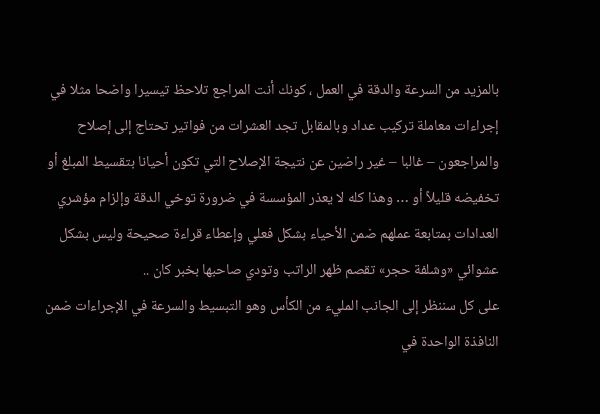بالمزيد من السرعة والدقة في العمل ، كونك أنت المراجع تلاحظ تيسيرا واضحا مثلا في إجراءات معاملة تركيب عداد وبالمقابل تجد العشرات من فواتير تحتاج إلى إصلاح والمراجعون – غالبا – غير راضين عن نتيجة الإصلاح التي تكون أحيانا بتقسيط المبلغ أو تخفيضه قليلاً أو … وهذا كله لا يعذر المؤسسة في ضرورة توخي الدقة وإلزام مؤشري العدادات بمتابعة عملهم ضمن الأحياء بشكل فعلي وإعطاء قراءة صحيحة وليس بشكل عشوائي «وشلفة حجر» تقصم ظهر الراتب وتودي صاحبها بخبر كان ..
على كل سننظر إلى الجانب المليء من الكأس وهو التبسيط والسرعة في الإجراءات ضمن النافذة الواحدة في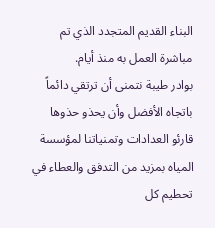البناء القديم المتجدد الذي تم مباشرة العمل به منذ أيام.
بوادر طيبة نتمنى أن ترتقي دائماً باتجاه الأفضل وأن يحذو حذوها قارئو العدادات وتمنياتنا لمؤسسة المياه بمزيد من التدفق والعطاء في تحطيم كل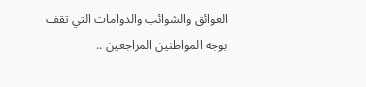العوائق والشوائب والدوامات التي تقف بوجه المواطنين المراجعين ..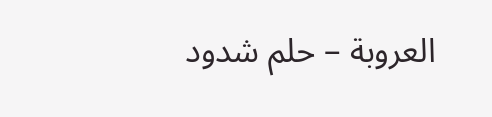العروبة – حلم شدود